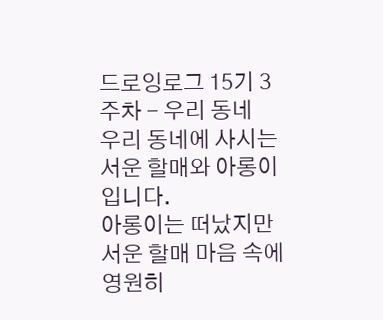드로잉로그 15기 3주차 - 우리 동네
우리 동네에 사시는 서운 할매와 아롱이입니다.
아롱이는 떠났지만 서운 할매 마음 속에 영원히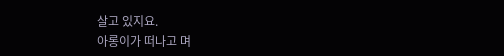살고 있지요.
아롱이가 떠나고 며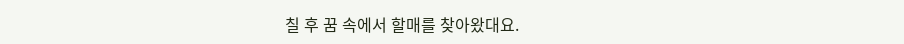칠 후 꿈 속에서 할매를 찾아왔대요.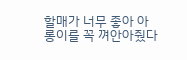할매가 너무 좋아 아롱이를 꼭 껴안아줬다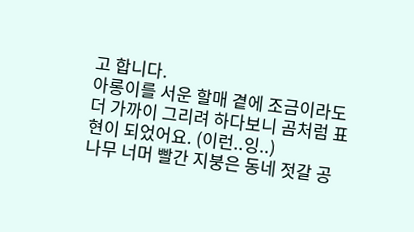고 합니다.
아롱이를 서운 할매 곁에 조금이라도 더 가까이 그리려 하다보니 곰처럼 표현이 되었어요. (이런..잉..)
나무 너머 빨간 지붕은 동네 젓갈 공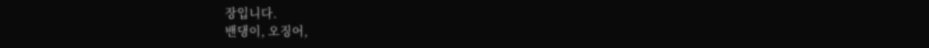장입니다.
밴댕이, 오징어,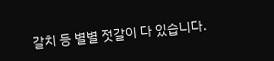갈치 등 별별 젓갈이 다 있습니다.